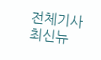전체기사 최신뉴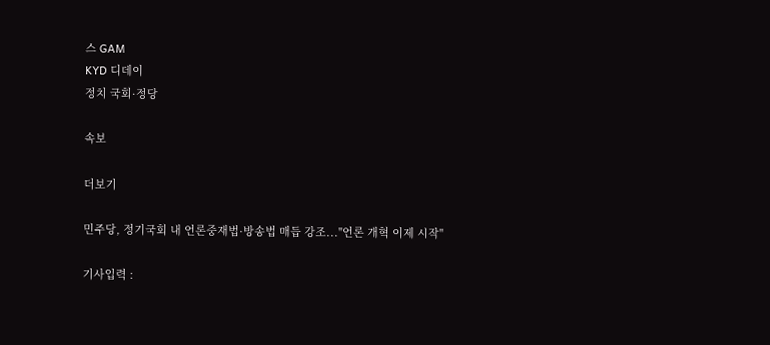스 GAM
KYD 디데이
정치 국회·정당

속보

더보기

민주당, 정기국회 내 언론중재법·방송법 매듭 강조..."언론 개혁 이제 시작"

기사입력 :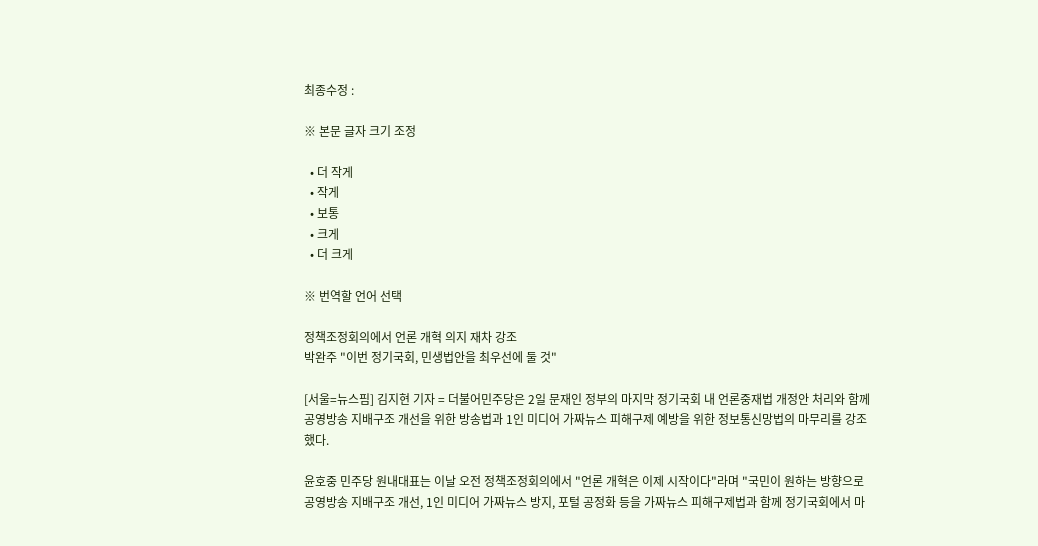최종수정 :

※ 본문 글자 크기 조정

  • 더 작게
  • 작게
  • 보통
  • 크게
  • 더 크게

※ 번역할 언어 선택

정책조정회의에서 언론 개혁 의지 재차 강조
박완주 "이번 정기국회, 민생법안을 최우선에 둘 것"

[서울=뉴스핌] 김지현 기자 = 더불어민주당은 2일 문재인 정부의 마지막 정기국회 내 언론중재법 개정안 처리와 함께 공영방송 지배구조 개선을 위한 방송법과 1인 미디어 가짜뉴스 피해구제 예방을 위한 정보통신망법의 마무리를 강조했다.

윤호중 민주당 원내대표는 이날 오전 정책조정회의에서 "언론 개혁은 이제 시작이다"라며 "국민이 원하는 방향으로 공영방송 지배구조 개선, 1인 미디어 가짜뉴스 방지, 포털 공정화 등을 가짜뉴스 피해구제법과 함께 정기국회에서 마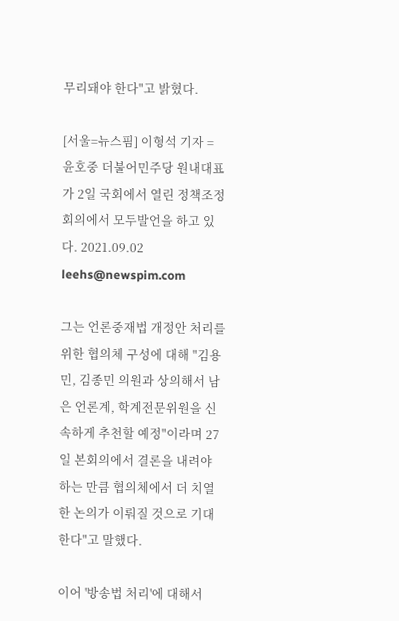무리돼야 한다"고 밝혔다.

[서울=뉴스핌] 이형석 기자 = 윤호중 더불어민주당 원내대표가 2일 국회에서 열린 정책조정회의에서 모두발언을 하고 있다. 2021.09.02 leehs@newspim.com

그는 언론중재법 개정안 처리를 위한 협의체 구성에 대해 "김용민, 김종민 의원과 상의해서 남은 언론계, 학계전문위원을 신속하게 추천할 예정"이라며 27일 본회의에서 결론을 내려야 하는 만큼 협의체에서 더 치열한 논의가 이뤄질 것으로 기대한다"고 말했다.

이어 '방송법 처리'에 대해서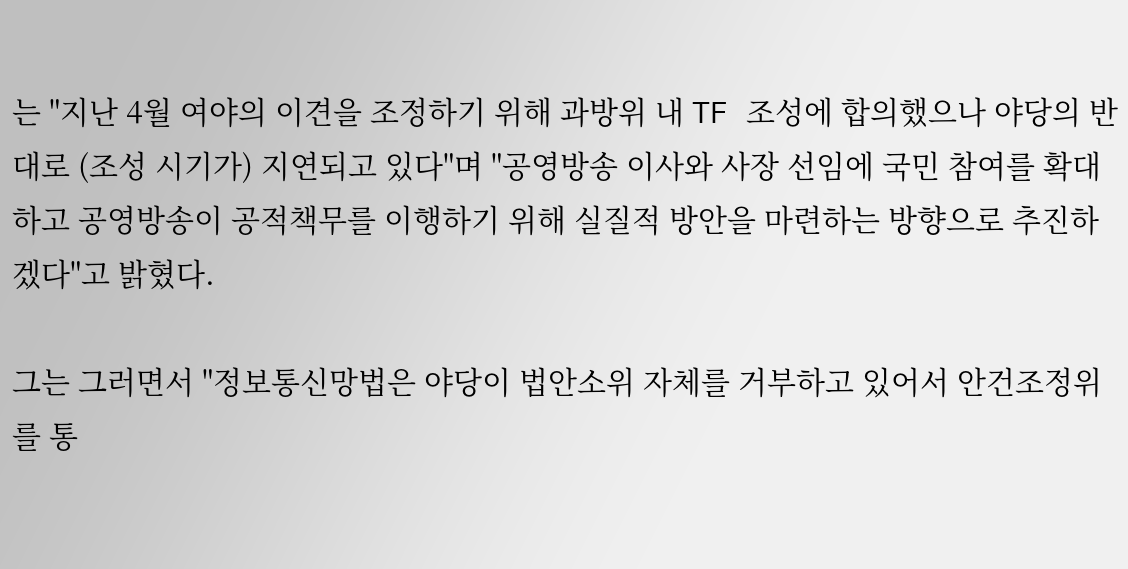는 "지난 4월 여야의 이견을 조정하기 위해 과방위 내 TF 조성에 합의했으나 야당의 반대로 (조성 시기가) 지연되고 있다"며 "공영방송 이사와 사장 선임에 국민 참여를 확대하고 공영방송이 공적책무를 이행하기 위해 실질적 방안을 마련하는 방향으로 추진하겠다"고 밝혔다.

그는 그러면서 "정보통신망법은 야당이 법안소위 자체를 거부하고 있어서 안건조정위를 통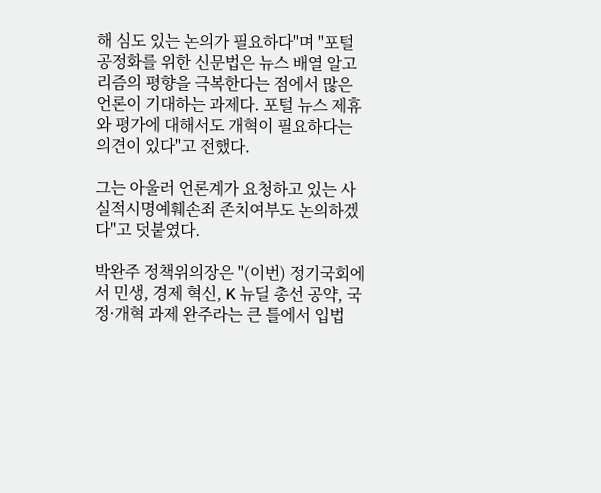해 심도 있는 논의가 필요하다"며 "포털 공정화를 위한 신문법은 뉴스 배열 알고리즘의 평향을 극복한다는 점에서 많은 언론이 기대하는 과제다. 포털 뉴스 제휴와 평가에 대해서도 개혁이 필요하다는 의견이 있다"고 전했다.

그는 아울러 언론계가 요청하고 있는 사실적시명예훼손죄 존치여부도 논의하겠다"고 덧붙였다.

박완주 정책위의장은 "(이번) 정기국회에서 민생, 경제 혁신, K 뉴딜 총선 공약, 국정·개혁 과제 완주라는 큰 틀에서 입법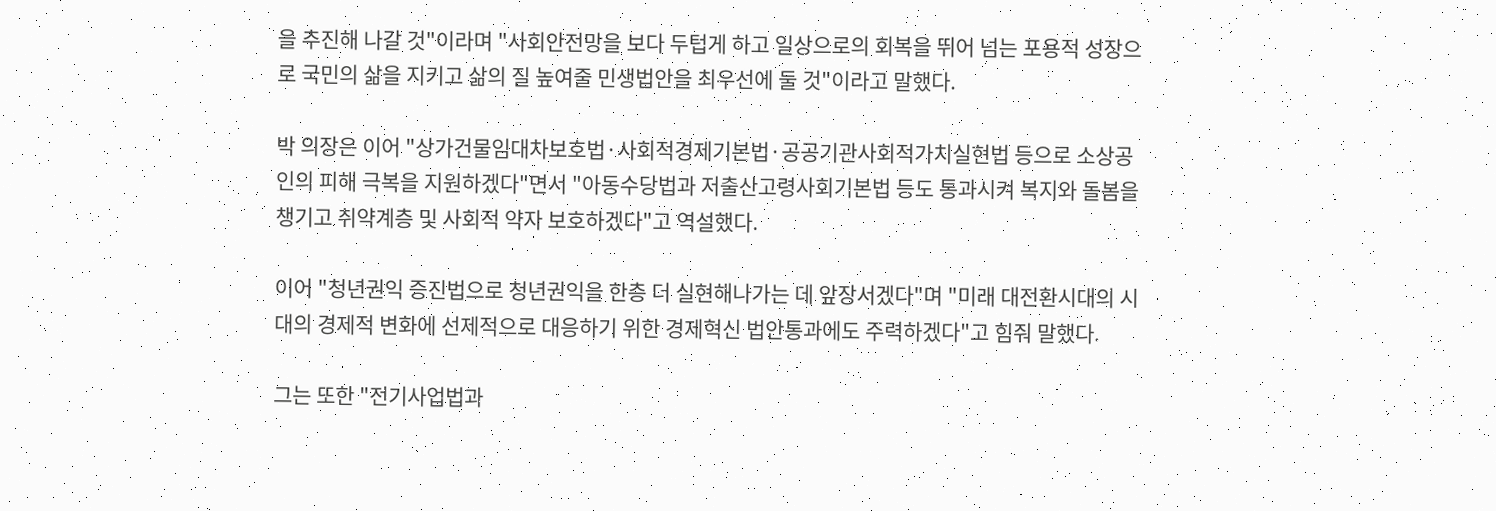을 추진해 나갈 것"이라며 "사회안전망을 보다 두텁게 하고 일상으로의 회복을 뛰어 넘는 포용적 성장으로 국민의 삶을 지키고 삶의 질 높여줄 민생법안을 최우선에 둘 것"이라고 말했다.

박 의장은 이어 "상가건물임대차보호법·사회적경제기본법·공공기관사회적가치실현법 등으로 소상공인의 피해 극복을 지원하겠다"면서 "아동수당법과 저출산고령사회기본법 등도 통과시켜 복지와 돌봄을 챙기고 취약계층 및 사회적 약자 보호하겠다"고 역설했다.

이어 "청년권익 증진법으로 청년권익을 한층 더 실현해나가는 데 앞장서겠다"며 "미래 대전환시대의 시대의 경제적 변화에 선제적으로 대응하기 위한 경제혁신 법안통과에도 주력하겠다"고 힘줘 말했다.

그는 또한 "전기사업법과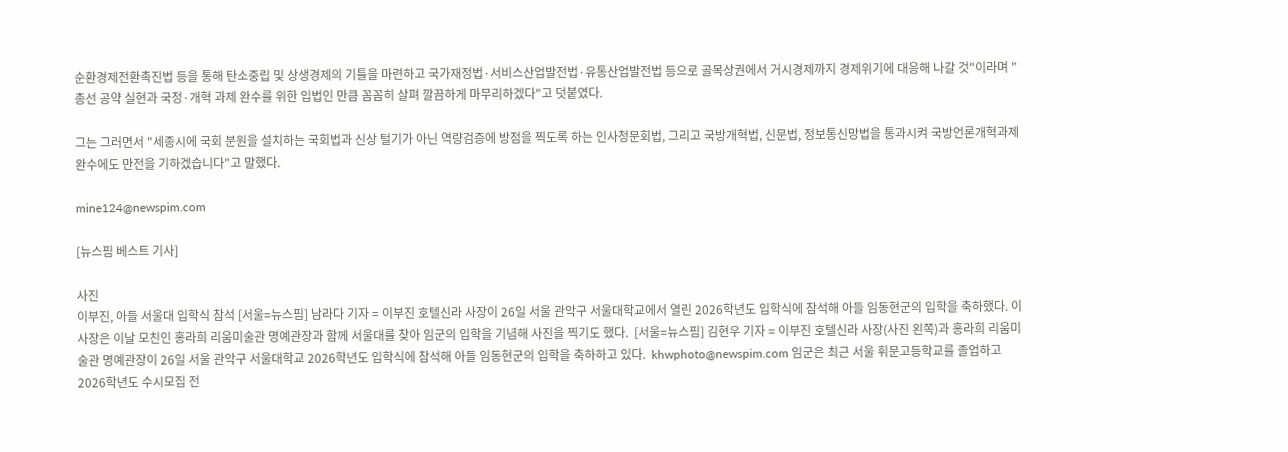순환경제전환촉진법 등을 통해 탄소중립 및 상생경제의 기틀을 마련하고 국가재정법·서비스산업발전법·유통산업발전법 등으로 골목상권에서 거시경제까지 경제위기에 대응해 나갈 것"이라며 "총선 공약 실현과 국정·개혁 과제 완수를 위한 입법인 만큼 꼼꼼히 살펴 깔끔하게 마무리하겠다"고 덧붙였다.

그는 그러면서 "세종시에 국회 분원을 설치하는 국회법과 신상 털기가 아닌 역량검증에 방점을 찍도록 하는 인사청문회법, 그리고 국방개혁법, 신문법, 정보통신망법을 통과시켜 국방언론개혁과제 완수에도 만전을 기하겠습니다"고 말했다.

mine124@newspim.com

[뉴스핌 베스트 기사]

사진
이부진, 아들 서울대 입학식 참석 [서울=뉴스핌] 남라다 기자 = 이부진 호텔신라 사장이 26일 서울 관악구 서울대학교에서 열린 2026학년도 입학식에 참석해 아들 임동현군의 입학을 축하했다. 이 사장은 이날 모친인 홍라희 리움미술관 명예관장과 함께 서울대를 찾아 임군의 입학을 기념해 사진을 찍기도 했다.  [서울=뉴스핌] 김현우 기자 = 이부진 호텔신라 사장(사진 왼쪽)과 홍라희 리움미술관 명예관장이 26일 서울 관악구 서울대학교 2026학년도 입학식에 참석해 아들 임동현군의 입학을 축하하고 있다.  khwphoto@newspim.com 임군은 최근 서울 휘문고등학교를 졸업하고 2026학년도 수시모집 전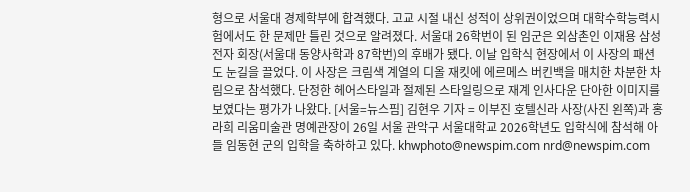형으로 서울대 경제학부에 합격했다. 고교 시절 내신 성적이 상위권이었으며 대학수학능력시험에서도 한 문제만 틀린 것으로 알려졌다. 서울대 26학번이 된 임군은 외삼촌인 이재용 삼성전자 회장(서울대 동양사학과 87학번)의 후배가 됐다. 이날 입학식 현장에서 이 사장의 패션도 눈길을 끌었다. 이 사장은 크림색 계열의 디올 재킷에 에르메스 버킨백을 매치한 차분한 차림으로 참석했다. 단정한 헤어스타일과 절제된 스타일링으로 재계 인사다운 단아한 이미지를 보였다는 평가가 나왔다. [서울=뉴스핌] 김현우 기자 = 이부진 호텔신라 사장(사진 왼쪽)과 홍라희 리움미술관 명예관장이 26일 서울 관악구 서울대학교 2026학년도 입학식에 참석해 아들 임동현 군의 입학을 축하하고 있다. khwphoto@newspim.com nrd@newspim.com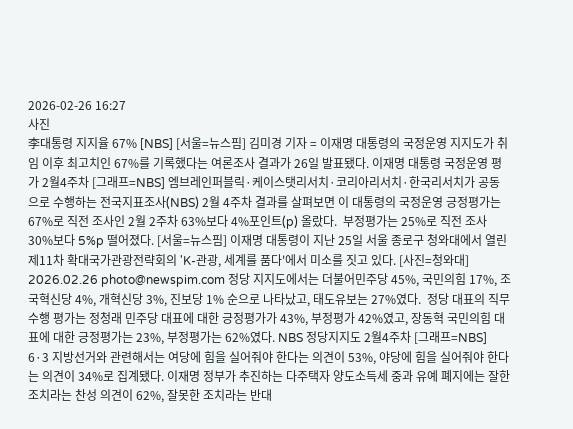2026-02-26 16:27
사진
李대통령 지지율 67% [NBS] [서울=뉴스핌] 김미경 기자 = 이재명 대통령의 국정운영 지지도가 취임 이후 최고치인 67%를 기록했다는 여론조사 결과가 26일 발표됐다. 이재명 대통령 국정운영 평가 2월4주차 [그래프=NBS] 엠브레인퍼블릭·케이스탯리서치·코리아리서치·한국리서치가 공동으로 수행하는 전국지표조사(NBS) 2월 4주차 결과를 살펴보면 이 대통령의 국정운영 긍정평가는 67%로 직전 조사인 2월 2주차 63%보다 4%포인트(p) 올랐다.  부정평가는 25%로 직전 조사 30%보다 5%p 떨어졌다. [서울=뉴스핌] 이재명 대통령이 지난 25일 서울 종로구 청와대에서 열린 제11차 확대국가관광전략회의 'K-관광, 세계를 품다'에서 미소를 짓고 있다. [사진=청와대] 2026.02.26 photo@newspim.com 정당 지지도에서는 더불어민주당 45%, 국민의힘 17%, 조국혁신당 4%, 개혁신당 3%, 진보당 1% 순으로 나타났고, 태도유보는 27%였다.  정당 대표의 직무수행 평가는 정청래 민주당 대표에 대한 긍정평가가 43%, 부정평가 42%였고, 장동혁 국민의힘 대표에 대한 긍정평가는 23%, 부정평가는 62%였다. NBS 정당지지도 2월4주차 [그래프=NBS] 6·3 지방선거와 관련해서는 여당에 힘을 실어줘야 한다는 의견이 53%, 야당에 힘을 실어줘야 한다는 의견이 34%로 집계됐다. 이재명 정부가 추진하는 다주택자 양도소득세 중과 유예 폐지에는 잘한 조치라는 찬성 의견이 62%, 잘못한 조치라는 반대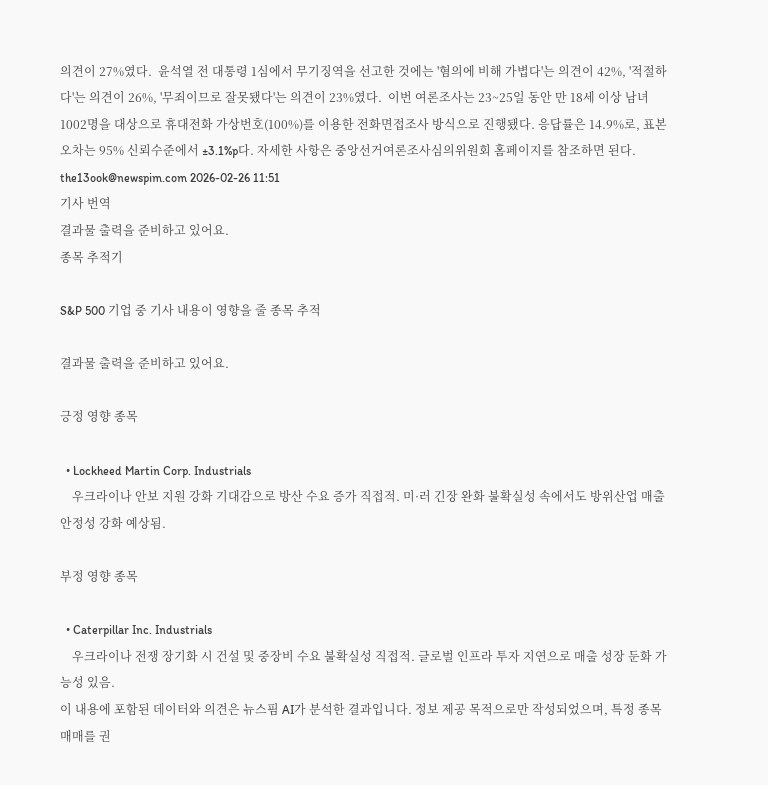의견이 27%였다.  윤석열 전 대통령 1심에서 무기징역을 선고한 것에는 '혐의에 비해 가볍다'는 의견이 42%, '적절하다'는 의견이 26%, '무죄이므로 잘못됐다'는 의견이 23%였다.  이번 여론조사는 23~25일 동안 만 18세 이상 남녀 1002명을 대상으로 휴대전화 가상번호(100%)를 이용한 전화면접조사 방식으로 진행됐다. 응답률은 14.9%로, 표본오차는 95% 신뢰수준에서 ±3.1%p다. 자세한 사항은 중앙선거여론조사심의위원회 홈페이지를 참조하면 된다.  the13ook@newspim.com 2026-02-26 11:51
기사 번역
결과물 출력을 준비하고 있어요.
종목 추적기

S&P 500 기업 중 기사 내용이 영향을 줄 종목 추적

결과물 출력을 준비하고 있어요.

긍정 영향 종목

  • Lockheed Martin Corp. Industrials
    우크라이나 안보 지원 강화 기대감으로 방산 수요 증가 직접적. 미·러 긴장 완화 불확실성 속에서도 방위산업 매출 안정성 강화 예상됨.

부정 영향 종목

  • Caterpillar Inc. Industrials
    우크라이나 전쟁 장기화 시 건설 및 중장비 수요 불확실성 직접적. 글로벌 인프라 투자 지연으로 매출 성장 둔화 가능성 있음.
이 내용에 포함된 데이터와 의견은 뉴스핌 AI가 분석한 결과입니다. 정보 제공 목적으로만 작성되었으며, 특정 종목 매매를 권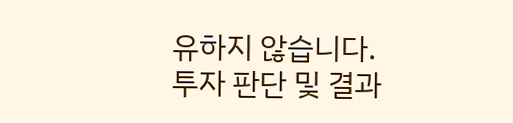유하지 않습니다. 투자 판단 및 결과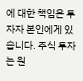에 대한 책임은 투자자 본인에게 있습니다. 주식 투자는 원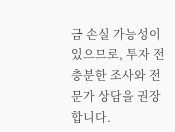금 손실 가능성이 있으므로, 투자 전 충분한 조사와 전문가 상담을 권장합니다.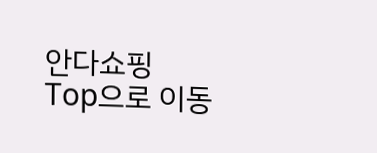안다쇼핑
Top으로 이동